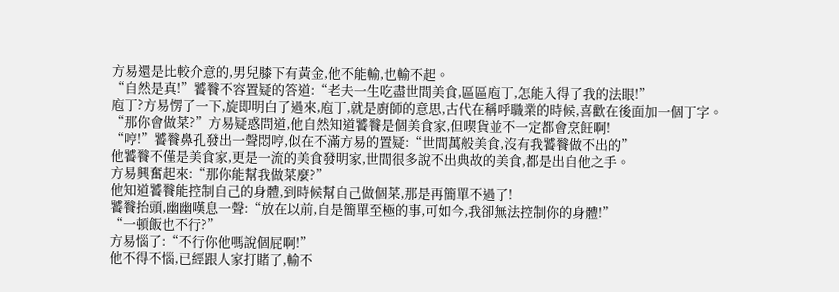方易還是比較介意的,男兒膝下有黃金,他不能輸,也輸不起。
“自然是真!”饕餮不容置疑的答道:“老夫一生吃盡世間美食,區區庖丁,怎能入得了我的法眼!”
庖丁?方易愣了一下,旋即明白了過來,庖丁,就是廚師的意思,古代在稱呼職業的時候,喜歡在後面加一個丁字。
“那你會做菜?”方易疑惑問道,他自然知道饕餮是個美食家,但喫貨並不一定都會烹飪啊!
“哼!”饕餮鼻孔發出一聲悶哼,似在不滿方易的置疑:“世間萬般美食,沒有我饕餮做不出的”
他饕餮不僅是美食家,更是一流的美食發明家,世間很多說不出典故的美食,都是出自他之手。
方易興奮起來:“那你能幫我做菜麼?”
他知道饕餮能控制自己的身體,到時候幫自己做個菜,那是再簡單不過了!
饕餮抬頭,幽幽嘆息一聲:“放在以前,自是簡單至極的事,可如今,我卻無法控制你的身體!”
“一頓飯也不行?”
方易惱了:“不行你他嗎說個屁啊!”
他不得不惱,已經跟人家打賭了,輸不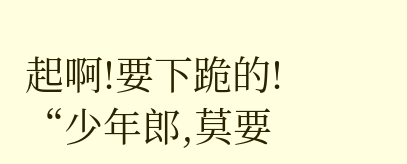起啊!要下跪的!
“少年郎,莫要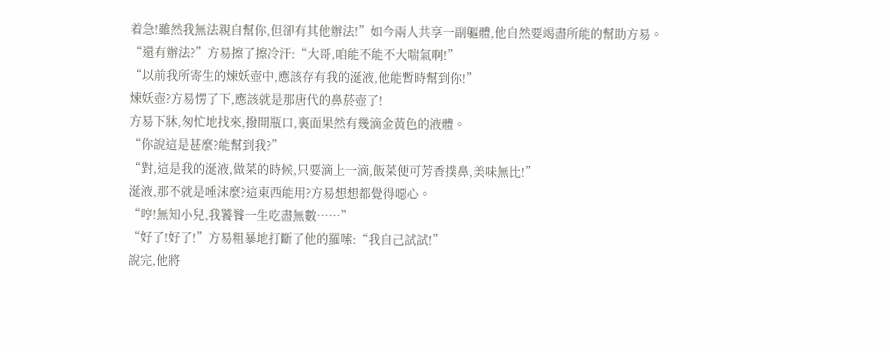着急!雖然我無法親自幫你,但卻有其他辦法!”如今兩人共享一副軀體,他自然要竭盡所能的幫助方易。
“還有辦法?”方易擦了擦冷汗:“大哥,咱能不能不大喘氣啊!”
“以前我所寄生的煉妖壺中,應該存有我的涎液,他能暫時幫到你!”
煉妖壺?方易愣了下,應該就是那唐代的鼻菸壺了!
方易下牀,匆忙地找來,撥開瓶口,裏面果然有幾滴金黃色的液體。
“你說這是甚麼?能幫到我?”
“對,這是我的涎液,做菜的時候,只要滴上一滴,飯菜便可芳香撲鼻,美味無比!”
涎液,那不就是唾沫麼?這東西能用?方易想想都覺得噁心。
“哼!無知小兒,我饕餮一生吃盡無數……”
“好了!好了!”方易粗暴地打斷了他的羅嗦:“我自己試試!”
說完,他將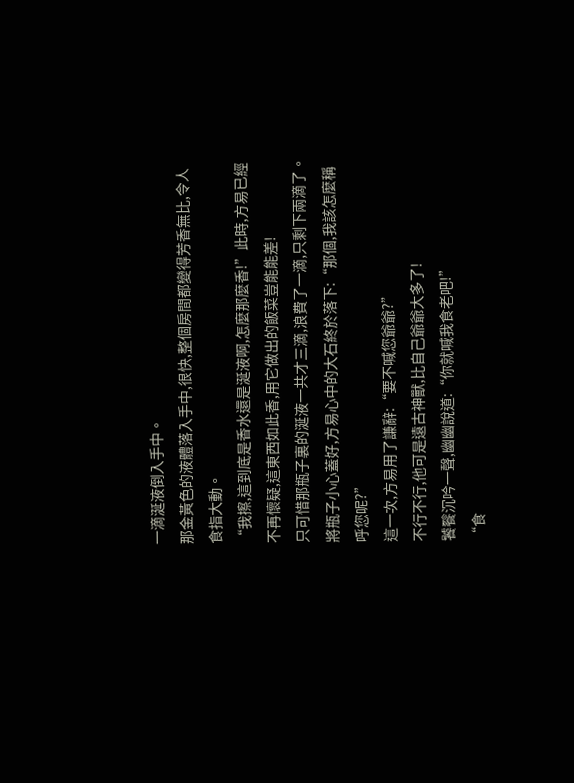一滴涎液倒入手中。
那金黃色的液體落入手中,很快,整個房間都變得芳香無比,令人食指大動。
“我擦,這到底是香水還是涎液啊,怎麼那麼香!”此時,方易已經不再懷疑,這東西如此香,用它做出的飯菜豈能能差!
只可惜那瓶子裏的涎液一共才三滴,浪費了一滴,只剩下兩滴了。
將瓶子小心蓋好,方易心中的大石終於落下:“那個,我該怎麼稱呼您呢?”
這一次,方易用了謙辭:“要不喊您爺爺?”
不行不行,他可是遠古神獸,比自己爺爺大多了!
饕餮沉吟一聲,幽幽說道:“你就喊我食老吧!”
“食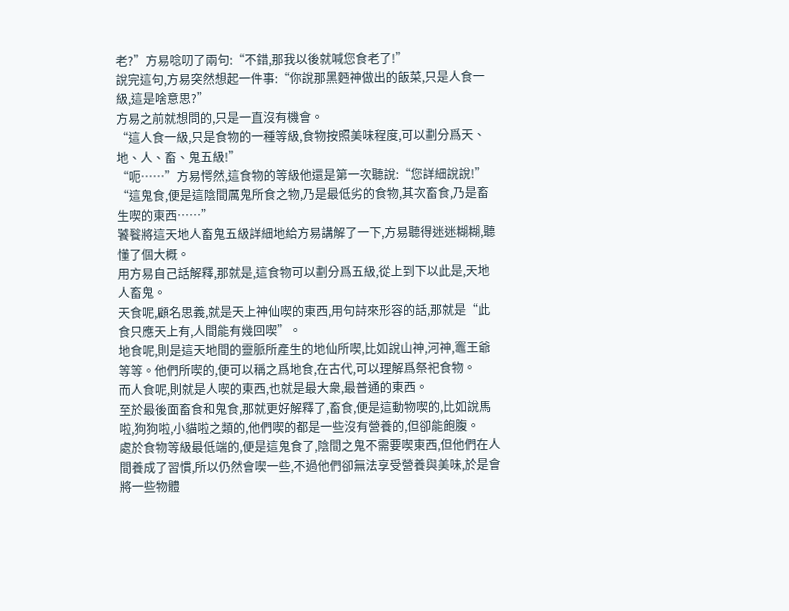老?”方易唸叨了兩句:“不錯,那我以後就喊您食老了!”
說完這句,方易突然想起一件事:“你說那黑麪神做出的飯菜,只是人食一級,這是啥意思?”
方易之前就想問的,只是一直沒有機會。
“這人食一級,只是食物的一種等級,食物按照美味程度,可以劃分爲天、地、人、畜、鬼五級!”
“呃……”方易愕然,這食物的等級他還是第一次聽說:“您詳細說說!”
“這鬼食,便是這陰間厲鬼所食之物,乃是最低劣的食物,其次畜食,乃是畜生喫的東西……”
饕餮將這天地人畜鬼五級詳細地給方易講解了一下,方易聽得迷迷糊糊,聽懂了個大概。
用方易自己話解釋,那就是,這食物可以劃分爲五級,從上到下以此是,天地人畜鬼。
天食呢,顧名思義,就是天上神仙喫的東西,用句詩來形容的話,那就是“此食只應天上有,人間能有幾回喫”。
地食呢,則是這天地間的靈脈所產生的地仙所喫,比如說山神,河神,竈王爺等等。他們所喫的,便可以稱之爲地食,在古代,可以理解爲祭祀食物。
而人食呢,則就是人喫的東西,也就是最大衆,最普通的東西。
至於最後面畜食和鬼食,那就更好解釋了,畜食,便是這動物喫的,比如說馬啦,狗狗啦,小貓啦之類的,他們喫的都是一些沒有營養的,但卻能飽腹。
處於食物等級最低端的,便是這鬼食了,陰間之鬼不需要喫東西,但他們在人間養成了習慣,所以仍然會喫一些,不過他們卻無法享受營養與美味,於是會將一些物體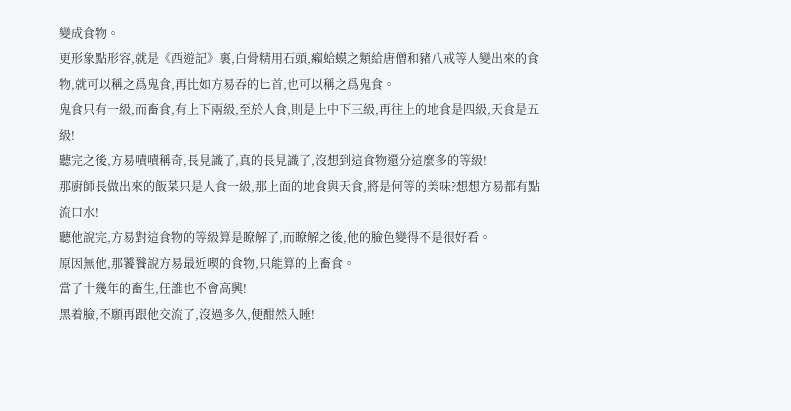變成食物。
更形象點形容,就是《西遊記》裏,白骨精用石頭,癩蛤蟆之類給唐僧和豬八戒等人變出來的食物,就可以稱之爲鬼食,再比如方易吞的匕首,也可以稱之爲鬼食。
鬼食只有一級,而畜食,有上下兩級,至於人食,則是上中下三級,再往上的地食是四級,天食是五級!
聽完之後,方易嘖嘖稱奇,長見識了,真的長見識了,沒想到這食物還分這麼多的等級!
那廚師長做出來的飯菜只是人食一級,那上面的地食與天食,將是何等的美味?想想方易都有點流口水!
聽他說完,方易對這食物的等級算是瞭解了,而瞭解之後,他的臉色變得不是很好看。
原因無他,那饕餮說方易最近喫的食物,只能算的上畜食。
當了十幾年的畜生,任誰也不會高興!
黑着臉,不願再跟他交流了,沒過多久,便酣然入睡!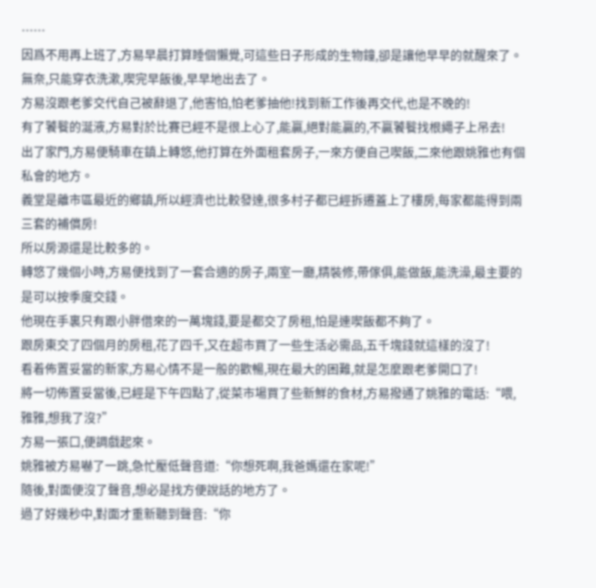……
因爲不用再上班了,方易早晨打算睡個懶覺,可這些日子形成的生物鐘,卻是讓他早早的就醒來了。
無奈,只能穿衣洗漱,喫完早飯後,早早地出去了。
方易沒跟老爹交代自己被辭退了,他害怕,怕老爹抽他!找到新工作後再交代,也是不晚的!
有了饕餮的涎液,方易對於比賽已經不是很上心了,能贏,絕對能贏的,不贏饕餮找根繩子上吊去!
出了家門,方易便騎車在鎮上轉悠,他打算在外面租套房子,一來方便自己喫飯,二來他跟姚雅也有個私會的地方。
義堂是離市區最近的鄉鎮,所以經濟也比較發達,很多村子都已經拆遷蓋上了樓房,每家都能得到兩三套的補償房!
所以房源還是比較多的。
轉悠了幾個小時,方易便找到了一套合適的房子,兩室一廳,精裝修,帶傢俱,能做飯,能洗澡,最主要的是可以按季度交錢。
他現在手裏只有跟小胖借來的一萬塊錢,要是都交了房租,怕是連喫飯都不夠了。
跟房東交了四個月的房租,花了四千,又在超市買了一些生活必需品,五千塊錢就這樣的沒了!
看着佈置妥當的新家,方易心情不是一般的歡暢,現在最大的困難,就是怎麼跟老爹開口了!
將一切佈置妥當後,已經是下午四點了,從菜市場買了些新鮮的食材,方易撥通了姚雅的電話:“喂,雅雅,想我了沒?”
方易一張口,便調戲起來。
姚雅被方易嚇了一跳,急忙壓低聲音道:“你想死啊,我爸媽還在家呢!”
隨後,對面便沒了聲音,想必是找方便說話的地方了。
過了好幾秒中,對面才重新聽到聲音:“你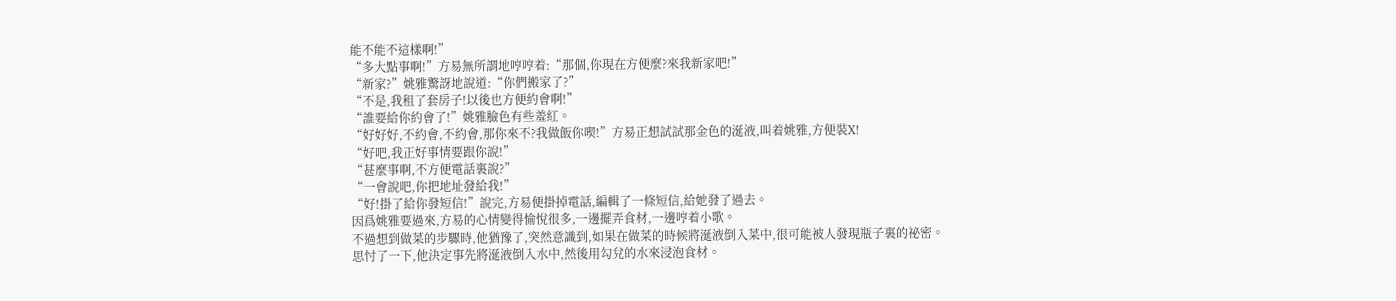能不能不這樣啊!”
“多大點事啊!”方易無所謂地哼哼着:“那個,你現在方便麼?來我新家吧!”
“新家?”姚雅驚訝地說道:“你們搬家了?”
“不是,我租了套房子!以後也方便約會啊!”
“誰要給你約會了!”姚雅臉色有些羞紅。
“好好好,不約會,不約會,那你來不?我做飯你喫!”方易正想試試那金色的涎液,叫着姚雅,方便裝X!
“好吧,我正好事情要跟你說!”
“甚麼事啊,不方便電話裏說?”
“一會說吧,你把地址發給我!”
“好!掛了給你發短信!”說完,方易便掛掉電話,編輯了一條短信,給她發了過去。
因爲姚雅要過來,方易的心情變得愉悅很多,一邊擺弄食材,一邊哼着小歌。
不過想到做菜的步驟時,他猶豫了,突然意識到,如果在做菜的時候將涎液倒入菜中,很可能被人發現瓶子裏的祕密。
思忖了一下,他決定事先將涎液倒入水中,然後用勾兌的水來浸泡食材。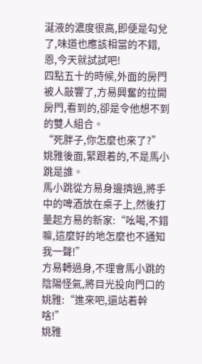涎液的濃度很高,即便是勾兌了,味道也應該相當的不錯,恩,今天就試試吧!
四點五十的時候,外面的房門被人敲響了,方易興奮的拉開房門,看到的,卻是令他想不到的雙人組合。
“死胖子,你怎麼也來了?”姚雅後面,緊跟着的,不是馬小跳是誰。
馬小跳從方易身邊擠過,將手中的啤酒放在桌子上,然後打量起方易的新家:“吆喝,不錯嘛,這麼好的地怎麼也不通知我一聲!”
方易轉過身,不理會馬小跳的陰陽怪氣,將目光投向門口的姚雅:“進來吧,還站着幹啥!”
姚雅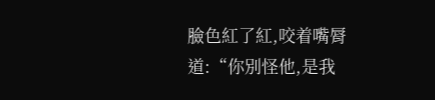臉色紅了紅,咬着嘴脣道:“你別怪他,是我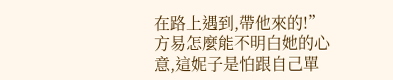在路上遇到,帶他來的!”
方易怎麼能不明白她的心意,這妮子是怕跟自己單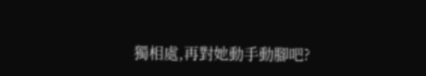獨相處,再對她動手動腳吧?